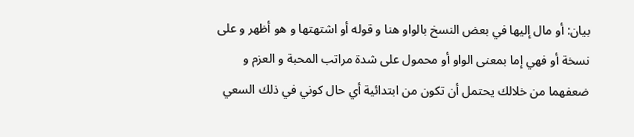بيان: أو مال إليها في بعض النسخ بالواو هنا و قوله أو اشتهتها و هو أظهر و على نسخة أو فهي إما بمعنى الواو أو محمول على شدة مراتب المحبة و العزم و ضعفهما من خلالك يحتمل أن تكون من ابتدائية أي حال كوني في ذلك السعي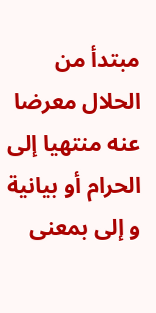مبتدأ من الحلال معرضا عنه منتهيا إلى الحرام أو بيانية و إلى بمعنى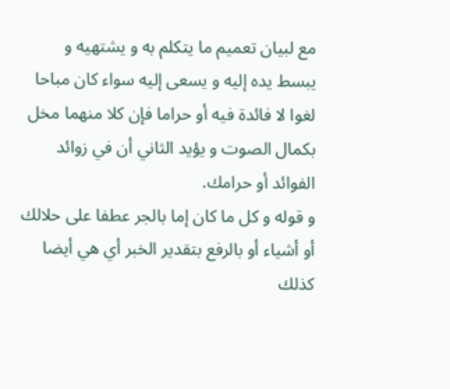مع لبيان تعميم ما يتكلم به و يشتهيه و يبسط يده إليه و يسعى إليه سواء كان مباحا لغوا لا فائدة فيه أو حراما فإن كلا منهما مخل بكمال الصوت و يؤيد الثاني أن في زوائد الفوائد أو حرامك.
و قوله و كل ما كان إما بالجر عطفا على حلالك أو أشياء أو بالرفع بتقدير الخبر أي هي أيضا كذلك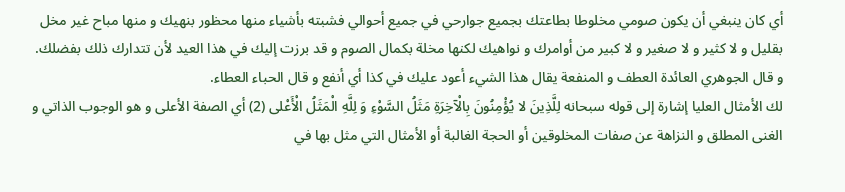أي كان ينبغي أن يكون صومي مخلوطا بطاعتك بجميع جوارحي في جميع أحوالي فشبته بأشياء منها محظور بنهيك و منها مباح غير مخل بقليل و لا كثير و لا صغير و لا كبير من أوامرك و نواهيك لكنها مخلة بكمال الصوم و قد برزت إليك في هذا العيد لأن تتدارك ذلك بفضلك.
و قال الجوهري العائدة العطف و المنفعة يقال هذا الشيء أعود عليك في كذا أي أنفع و قال الحباء العطاء.
لك الأمثال العليا إشارة إلى قوله سبحانه لِلَّذِينَ لا يُؤْمِنُونَ بِالْآخِرَةِ مَثَلُ السَّوْءِ وَ لِلَّهِ الْمَثَلُ الْأَعْلى (2) أي الصفة الأعلى و هو الوجوب الذاتي و الغنى المطلق و النزاهة عن صفات المخلوقين أو الحجة الغالبة أو الأمثال التي مثل بها في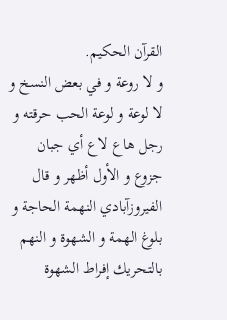القرآن الحكيم.
و لا روعة و في بعض النسخ و لا لوعة و لوعة الحب حرقته و رجل هاع لاع أي جبان جزوع و الأول أظهر و قال الفيروزآبادي النهمة الحاجة و بلوغ الهمة و الشهوة و النهم بالتحريك إفراط الشهوة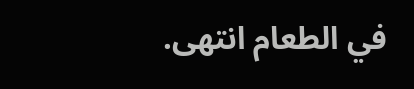في الطعام انتهى.